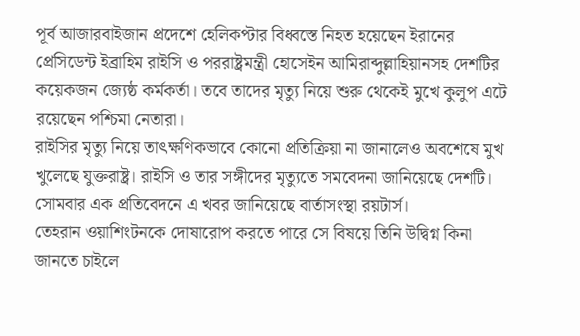পূর্ব আজারবাইজান প্রদেশে হেলিকপ্টার বিধ্বস্তে নিহত হয়েছেন ইরানের প্রেসিডেন্ট ইব্রাহিম রাইসি ও পররাষ্ট্রমন্ত্রী হোসেইন আমিরাব্দুল্লাহিয়ানসহ দেশটির কয়েকজন জ্যেষ্ঠ কর্মকর্তা। তবে তাদের মৃত্যু নিয়ে শুরু থেকেই মুখে কুলুপ এটে রয়েছেন পশ্চিমা নেতারা।
রাইসির মৃত্যু নিয়ে তাৎক্ষণিকভাবে কোনো প্রতিক্রিয়া না জানালেও অবশেষে মুখ খুলেছে যুক্তরাষ্ট্র। রাইসি ও তার সঙ্গীদের মৃত্যুতে সমবেদনা জানিয়েছে দেশটি।
সোমবার এক প্রতিবেদনে এ খবর জানিয়েছে বার্তাসংস্থা রয়টার্স।
তেহরান ওয়াশিংটনকে দোষারোপ করতে পারে সে বিষয়ে তিনি উদ্বিগ্ন কিনা জানতে চাইলে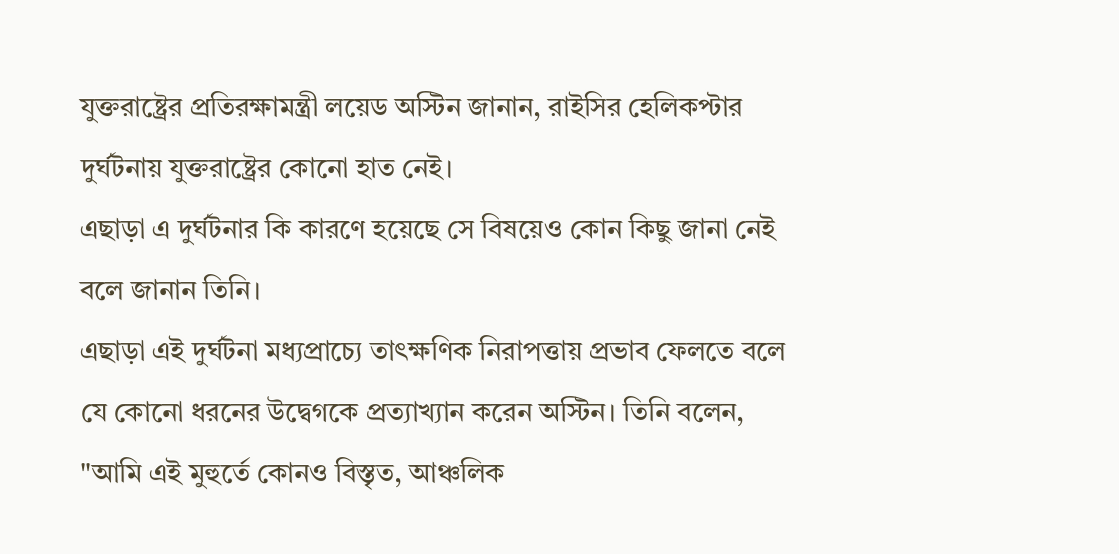যুক্তরাষ্ট্রের প্রতিরক্ষামন্ত্রী লয়েড অস্টিন জানান, রাইসির হেলিকপ্টার দুর্ঘটনায় যুক্তরাষ্ট্রের কোনো হাত নেই।
এছাড়া এ দুর্ঘটনার কি কারণে হয়েছে সে বিষয়েও কোন কিছু জানা নেই বলে জানান তিনি।
এছাড়া এই দুর্ঘটনা মধ্যপ্রাচ্যে তাৎক্ষণিক নিরাপত্তায় প্রভাব ফেলতে বলে যে কোনো ধরনের উদ্বেগকে প্রত্যাখ্যান করেন অস্টিন। তিনি বলেন, "আমি এই মুহুর্তে কোনও বিস্তৃত, আঞ্চলিক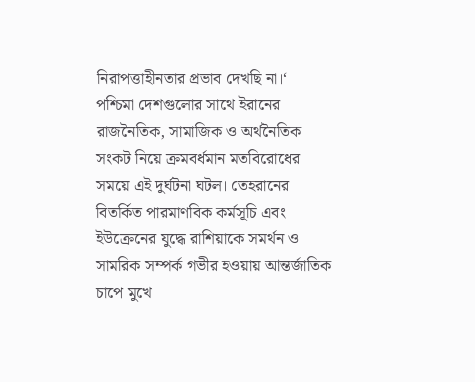নিরাপত্তাহীনতার প্রভাব দেখছি না।‘
পশ্চিমা দেশগুলোর সাথে ইরানের রাজনৈতিক, সামাজিক ও অর্থনৈতিক সংকট নিয়ে ক্রমবর্ধমান মতবিরোধের সময়ে এই দুর্ঘটনা ঘটল। তেহরানের বিতর্কিত পারমাণবিক কর্মসূচি এবং ইউক্রেনের যুদ্ধে রাশিয়াকে সমর্থন ও সামরিক সম্পর্ক গভীর হওয়ায় আন্তর্জাতিক চাপে মুখে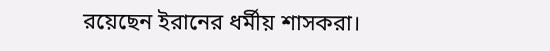রয়েছেন ইরানের ধর্মীয় শাসকরা।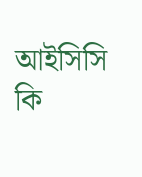আইসিসি কি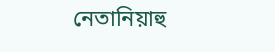নেতানিয়াহু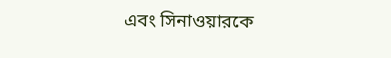এবং সিনাওয়ারকে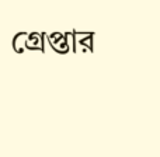গ্রেপ্তার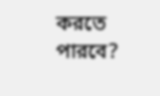করতে পারবে?